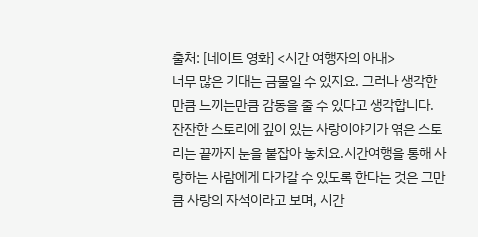출처: [네이트 영화] <시간 여행자의 아내>
너무 많은 기대는 금물일 수 있지요. 그러나 생각한만큼 느끼는만큼 감동을 줄 수 있다고 생각합니다. 잔잔한 스토리에 깊이 있는 사랑이야기가 엮은 스토리는 끝까지 눈을 붙잡아 놓치요.시간여행을 통해 사랑하는 사람에게 다가갈 수 있도록 한다는 것은 그만큼 사랑의 자석이라고 보며, 시간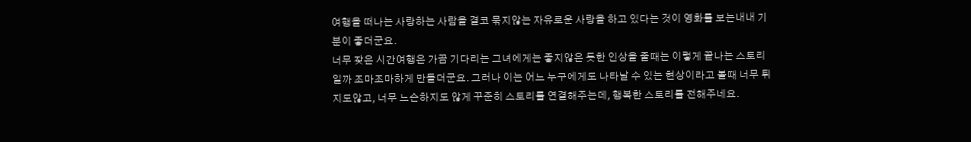여행을 떠나는 사랑하는 사람을 결코 묶지않는 자유로운 사랑을 하고 있다는 것이 영화를 보는내내 기분이 좋더군요.
너무 잦은 시간여행은 가끔 기다리는 그녀에게는 좋지않은 듯한 인상을 줄때는 이렇게 끝나는 스토리일까 조마조마하게 만들더군요. 그러나 이는 어느 누구에게도 나타날 수 있는 현상이라고 볼때 너무 튀지도않고, 너무 느슨하지도 않게 꾸준히 스토리를 연결해주는데, 행복한 스토리를 전해주네요.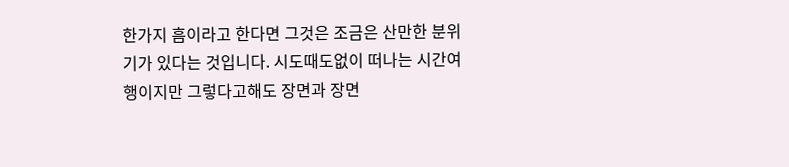한가지 흠이라고 한다면 그것은 조금은 산만한 분위기가 있다는 것입니다. 시도때도없이 떠나는 시간여행이지만 그렇다고해도 장면과 장면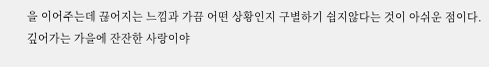을 이어주는데 끊어지는 느낌과 가끔 어떤 상황인지 구별하기 쉽지않다는 것이 아쉬운 점이다.
깊어가는 가을에 잔잔한 사랑이야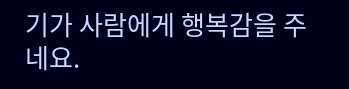기가 사람에게 행복감을 주네요.